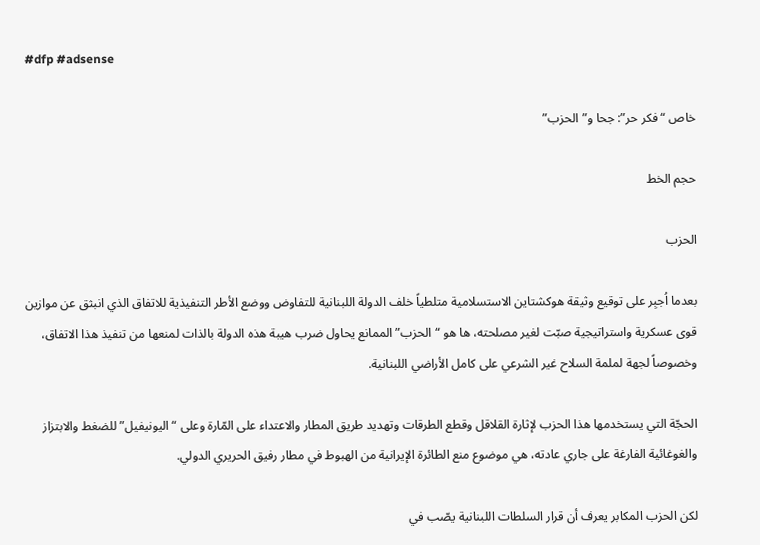#dfp #adsense

خاص “فكر حر”: جحا و”الحزب”

حجم الخط

الحزب

بعدما اُجبِر على توقيع وثيقة هوكشتاين الاستسلامية متلطياً خلف الدولة اللبنانية للتفاوض ووضع الأطر التنفيذية للاتفاق الذي انبثق عن موازين قوى عسكرية واستراتيجية صبّت لغير مصلحته، ها هو “الحزب” الممانع يحاول ضرب هيبة هذه الدولة بالذات لمنعها من تنفيذ هذا الاتفاق، وخصوصاً لجهة لملمة السلاح غير الشرعي على كامل الأراضي اللبنانية.

الحجّة التي يستخدمها هذا الحزب لإثارة القلاقل وقطع الطرقات وتهديد طريق المطار والاعتداء على المّارة وعلى “اليونيفيل” للضغط والابتزاز والغوغائية الفارغة على جاري عادته، هي موضوع منع الطائرة الإيرانية من الهبوط في مطار رفيق الحريري الدولي.

لكن الحزب المكابر يعرف أن قرار السلطات اللبنانية يصّب في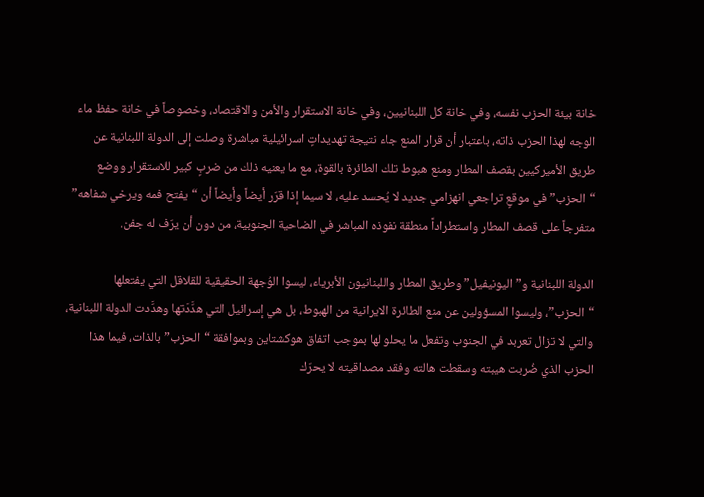خانة بيئة الحزب نفسه، وفي خانة كل اللبنانيين، وفي خانة الاستقرار والأمن والاقتصاد، وخصوصاً في خانة حفظ ماء الوجه لهذا الحزب ذاته، باعتبار أن قرار المنع جاء نتيجة تهديداتٍ اسرائيلية مباشرة وصلت إلى الدولة اللبنانية عن طريق الأميركيين بقصف المطار ومنع هبوط تلك الطائرة بالقوة، مع ما يعنيه ذلك من ضربٍ كبير للاستقرار ووضع “الحزب” في موقعٍ تراجعي انهزامي جديد لا يُحسد عليه، لا سيما إذا قرّر أيضاً وأيضاً أن “يفتح فمه ويرخي شفاهه” متفرجاً على قصف المطار واستطراداً منطقة نفوذه المباشر في الضاحية الجنوبية، من دون أن يرّف له جفن.

الدولة اللبنانية و”اليونيفيل” وطريق المطار واللبنانيون الأبرياء، ليسوا الوُجهة الحقيقية للقلاقل التي يفتعلها “الحزب”، وليسوا المسؤولين عن منع الطائرة الايرانية من الهبوط، بل هي إسرائيل التي هدَّدَتها وهدَّدت الدولة اللبنانية، والتي لا تزال تعربد في الجنوب وتفعل ما يحلو لها بموجب اتفاق هوكشتاين وبموافقة “الحزب” بالذات، فيما هذا الحزب الذي ضُربت هيبته وسقطت هالته وفقد مصداقيته لا يحرّك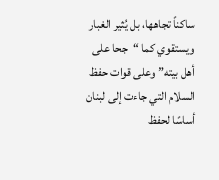ساكناً تجاهها، بل يُثير الغبار ويستقوي كما “جحا على أهل بيته” وعلى قوات حفظ السلام التي جاءت إلى لبنان أساسًا لحفظ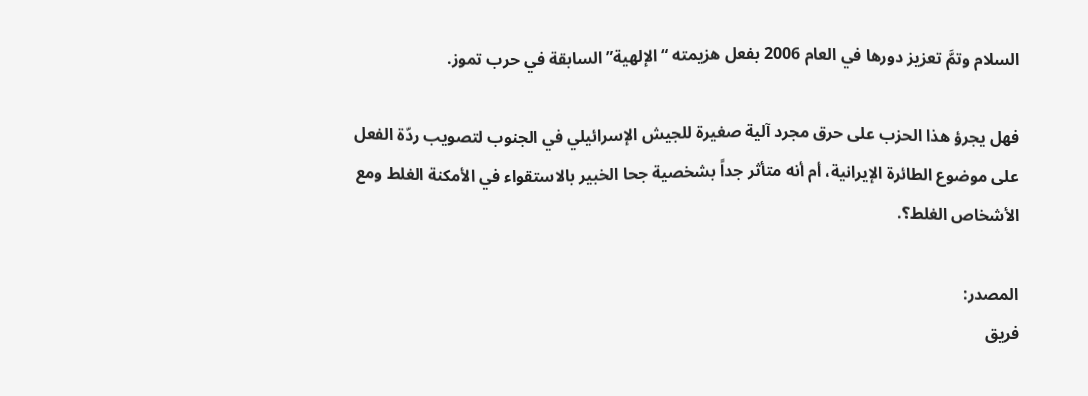السلام وتمَّ تعزيز دورها في العام 2006 بفعل هزيمته “الإلهية” السابقة في حرب تموز.

فهل يجرؤ هذا الحزب على حرق مجرد آلية صغيرة للجيش الإسرائيلي في الجنوب لتصويب ردّة الفعل على موضوع الطائرة الإيرانية، أم أنه متأثر جداً بشخصية جحا الخبير بالاستقواء في الأمكنة الغلط ومع الأشخاص الغلط؟.

المصدر:
فريق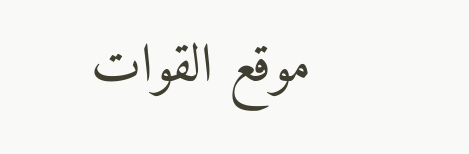موقع القوات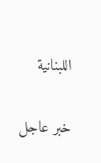اللبنانية

خبر عاجل